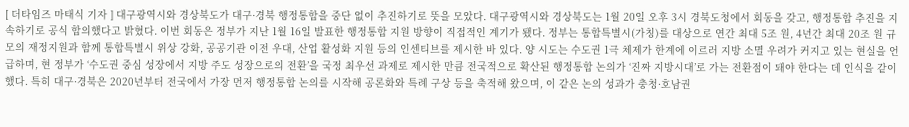[ 더타임즈 마태식 기자 ] 대구광역시와 경상북도가 대구·경북 행정통합을 중단 없이 추진하기로 뜻을 모았다. 대구광역시와 경상북도는 1월 20일 오후 3시 경북도청에서 회동을 갖고, 행정통합 추진을 지속하기로 공식 합의했다고 밝혔다. 이번 회동은 정부가 지난 1월 16일 발표한 행정통합 지원 방향이 직접적인 계기가 됐다. 정부는 통합특별시(가칭)를 대상으로 연간 최대 5조 원, 4년간 최대 20조 원 규모의 재정지원과 함께 통합특별시 위상 강화, 공공기관 이전 우대, 산업 활성화 지원 등의 인센티브를 제시한 바 있다. 양 시도는 수도권 1극 체제가 한계에 이르러 지방 소멸 우려가 커지고 있는 현실을 언급하며, 현 정부가 ‘수도권 중심 성장에서 지방 주도 성장으로의 전환’을 국정 최우선 과제로 제시한 만큼 전국적으로 확산된 행정통합 논의가 ‘진짜 지방시대’로 가는 전환점이 돼야 한다는 데 인식을 같이했다. 특히 대구·경북은 2020년부터 전국에서 가장 먼저 행정통합 논의를 시작해 공론화와 특례 구상 등을 축적해 왔으며, 이 같은 논의 성과가 충청·호남권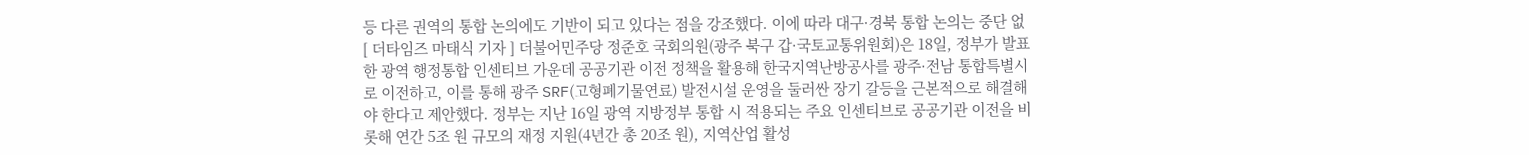등 다른 권역의 통합 논의에도 기반이 되고 있다는 점을 강조했다. 이에 따라 대구·경북 통합 논의는 중단 없
[ 더타임즈 마태식 기자 ] 더불어민주당 정준호 국회의원(광주 북구 갑·국토교통위원회)은 18일, 정부가 발표한 광역 행정통합 인센티브 가운데 공공기관 이전 정책을 활용해 한국지역난방공사를 광주·전남 통합특별시로 이전하고, 이를 통해 광주 SRF(고형폐기물연료) 발전시설 운영을 둘러싼 장기 갈등을 근본적으로 해결해야 한다고 제안했다. 정부는 지난 16일 광역 지방정부 통합 시 적용되는 주요 인센티브로 공공기관 이전을 비롯해 연간 5조 원 규모의 재정 지원(4년간 총 20조 원), 지역산업 활성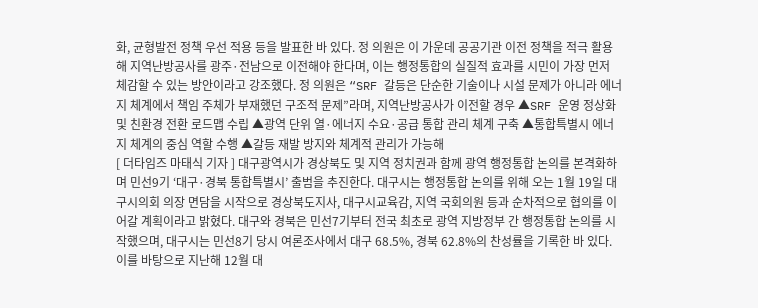화, 균형발전 정책 우선 적용 등을 발표한 바 있다. 정 의원은 이 가운데 공공기관 이전 정책을 적극 활용해 지역난방공사를 광주·전남으로 이전해야 한다며, 이는 행정통합의 실질적 효과를 시민이 가장 먼저 체감할 수 있는 방안이라고 강조했다. 정 의원은 “SRF 갈등은 단순한 기술이나 시설 문제가 아니라 에너지 체계에서 책임 주체가 부재했던 구조적 문제”라며, 지역난방공사가 이전할 경우 ▲SRF 운영 정상화 및 친환경 전환 로드맵 수립 ▲광역 단위 열·에너지 수요·공급 통합 관리 체계 구축 ▲통합특별시 에너지 체계의 중심 역할 수행 ▲갈등 재발 방지와 체계적 관리가 가능해
[ 더타임즈 마태식 기자 ] 대구광역시가 경상북도 및 지역 정치권과 함께 광역 행정통합 논의를 본격화하며 민선9기 ‘대구·경북 통합특별시’ 출범을 추진한다. 대구시는 행정통합 논의를 위해 오는 1월 19일 대구시의회 의장 면담을 시작으로 경상북도지사, 대구시교육감, 지역 국회의원 등과 순차적으로 협의를 이어갈 계획이라고 밝혔다. 대구와 경북은 민선7기부터 전국 최초로 광역 지방정부 간 행정통합 논의를 시작했으며, 대구시는 민선8기 당시 여론조사에서 대구 68.5%, 경북 62.8%의 찬성률을 기록한 바 있다. 이를 바탕으로 지난해 12월 대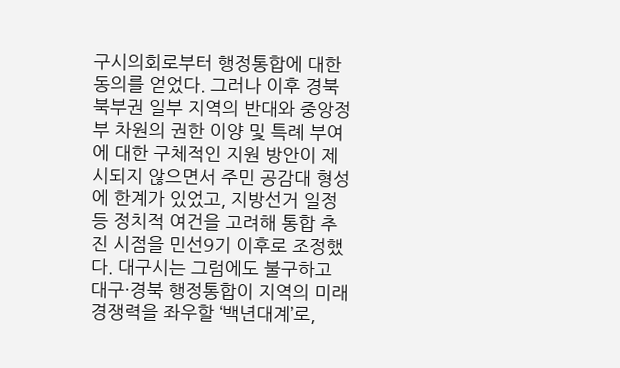구시의회로부터 행정통합에 대한 동의를 얻었다. 그러나 이후 경북 북부권 일부 지역의 반대와 중앙정부 차원의 권한 이양 및 특례 부여에 대한 구체적인 지원 방안이 제시되지 않으면서 주민 공감대 형성에 한계가 있었고, 지방선거 일정 등 정치적 여건을 고려해 통합 추진 시점을 민선9기 이후로 조정했다. 대구시는 그럼에도 불구하고 대구·경북 행정통합이 지역의 미래 경쟁력을 좌우할 ‘백년대계’로,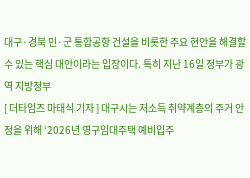대구·경북 민·군 통합공항 건설을 비롯한 주요 현안을 해결할 수 있는 핵심 대안이라는 입장이다. 특히 지난 16일 정부가 광역 지방정부
[ 더타임즈 마태식 기자 ] 대구시는 저소득 취약계층의 주거 안정을 위해 ‘2026년 영구임대주택 예비입주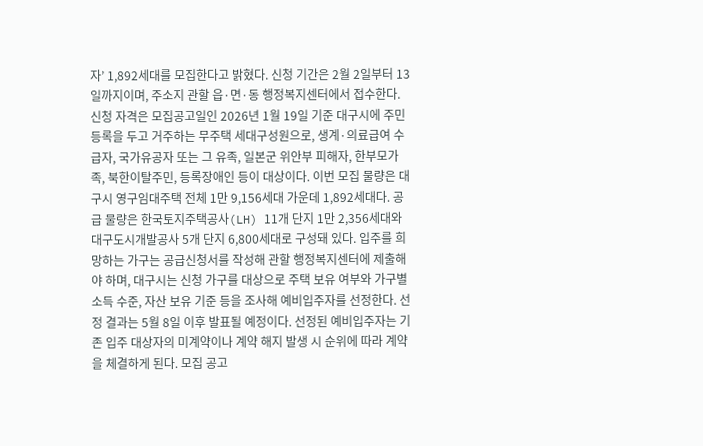자’ 1,892세대를 모집한다고 밝혔다. 신청 기간은 2월 2일부터 13일까지이며, 주소지 관할 읍·면·동 행정복지센터에서 접수한다. 신청 자격은 모집공고일인 2026년 1월 19일 기준 대구시에 주민등록을 두고 거주하는 무주택 세대구성원으로, 생계·의료급여 수급자, 국가유공자 또는 그 유족, 일본군 위안부 피해자, 한부모가족, 북한이탈주민, 등록장애인 등이 대상이다. 이번 모집 물량은 대구시 영구임대주택 전체 1만 9,156세대 가운데 1,892세대다. 공급 물량은 한국토지주택공사(LH) 11개 단지 1만 2,356세대와 대구도시개발공사 5개 단지 6,800세대로 구성돼 있다. 입주를 희망하는 가구는 공급신청서를 작성해 관할 행정복지센터에 제출해야 하며, 대구시는 신청 가구를 대상으로 주택 보유 여부와 가구별 소득 수준, 자산 보유 기준 등을 조사해 예비입주자를 선정한다. 선정 결과는 5월 8일 이후 발표될 예정이다. 선정된 예비입주자는 기존 입주 대상자의 미계약이나 계약 해지 발생 시 순위에 따라 계약을 체결하게 된다. 모집 공고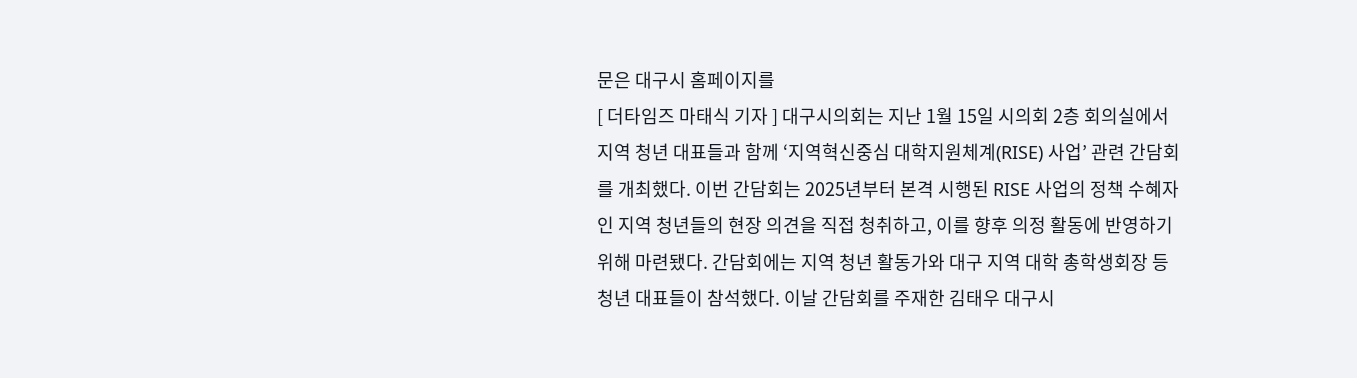문은 대구시 홈페이지를
[ 더타임즈 마태식 기자 ] 대구시의회는 지난 1월 15일 시의회 2층 회의실에서 지역 청년 대표들과 함께 ‘지역혁신중심 대학지원체계(RISE) 사업’ 관련 간담회를 개최했다. 이번 간담회는 2025년부터 본격 시행된 RISE 사업의 정책 수혜자인 지역 청년들의 현장 의견을 직접 청취하고, 이를 향후 의정 활동에 반영하기 위해 마련됐다. 간담회에는 지역 청년 활동가와 대구 지역 대학 총학생회장 등 청년 대표들이 참석했다. 이날 간담회를 주재한 김태우 대구시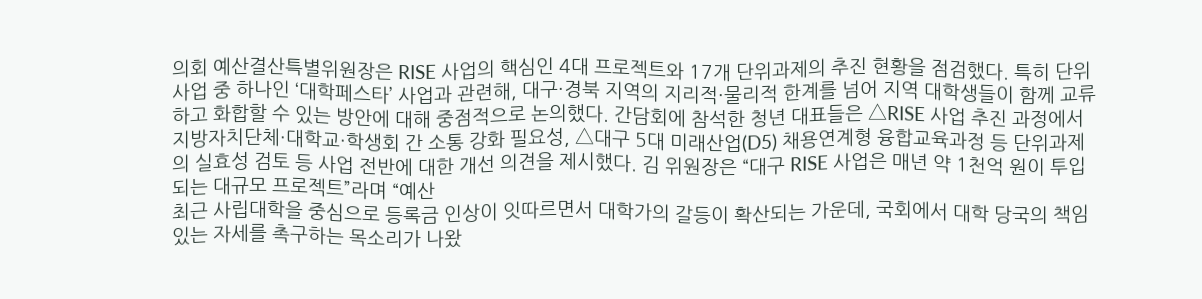의회 예산결산특별위원장은 RISE 사업의 핵심인 4대 프로젝트와 17개 단위과제의 추진 현황을 점검했다. 특히 단위사업 중 하나인 ‘대학페스타’ 사업과 관련해, 대구·경북 지역의 지리적·물리적 한계를 넘어 지역 대학생들이 함께 교류하고 화합할 수 있는 방안에 대해 중점적으로 논의했다. 간담회에 참석한 청년 대표들은 △RISE 사업 추진 과정에서 지방자치단체·대학교·학생회 간 소통 강화 필요성, △대구 5대 미래산업(D5) 채용연계형 융합교육과정 등 단위과제의 실효성 검토 등 사업 전반에 대한 개선 의견을 제시했다. 김 위원장은 “대구 RISE 사업은 매년 약 1천억 원이 투입되는 대규모 프로젝트”라며 “예산
최근 사립대학을 중심으로 등록금 인상이 잇따르면서 대학가의 갈등이 확산되는 가운데, 국회에서 대학 당국의 책임 있는 자세를 촉구하는 목소리가 나왔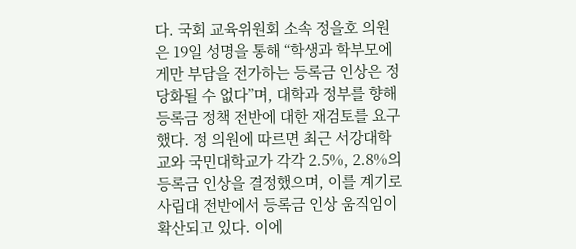다. 국회 교육위원회 소속 정을호 의원은 19일 성명을 통해 “학생과 학부모에게만 부담을 전가하는 등록금 인상은 정당화될 수 없다”며, 대학과 정부를 향해 등록금 정책 전반에 대한 재검토를 요구했다. 정 의원에 따르면 최근 서강대학교와 국민대학교가 각각 2.5%, 2.8%의 등록금 인상을 결정했으며, 이를 계기로 사립대 전반에서 등록금 인상 움직임이 확산되고 있다. 이에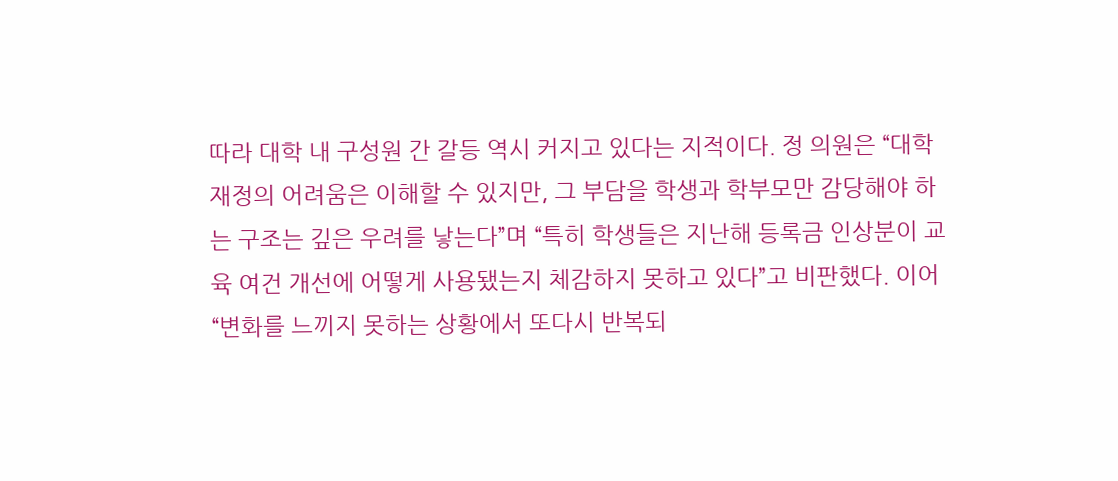따라 대학 내 구성원 간 갈등 역시 커지고 있다는 지적이다. 정 의원은 “대학 재정의 어려움은 이해할 수 있지만, 그 부담을 학생과 학부모만 감당해야 하는 구조는 깊은 우려를 낳는다”며 “특히 학생들은 지난해 등록금 인상분이 교육 여건 개선에 어떻게 사용됐는지 체감하지 못하고 있다”고 비판했다. 이어 “변화를 느끼지 못하는 상황에서 또다시 반복되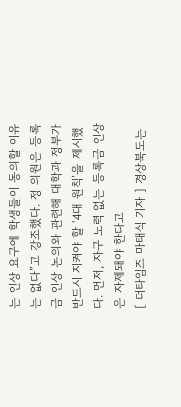는 인상 요구에 학생들이 동의할 이유는 없다”고 강조했다. 정 의원은 등록금 인상 논의와 관련해 대학과 정부가 반드시 지켜야 할 ‘4대 원칙’을 제시했다. 먼저, 자구 노력 없는 등록금 인상은 자제돼야 한다고
[ 더타임즈 마태식 기자 ] 경상북도는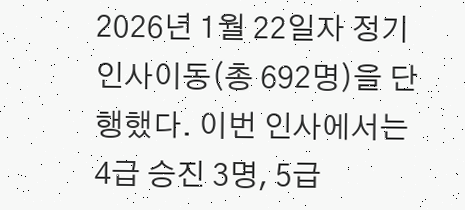2026년 1월 22일자 정기 인사이동(총 692명)을 단행했다. 이번 인사에서는 4급 승진 3명, 5급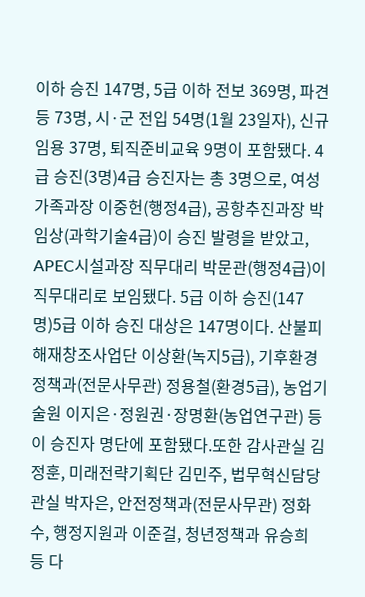이하 승진 147명, 5급 이하 전보 369명, 파견 등 73명, 시·군 전입 54명(1월 23일자), 신규임용 37명, 퇴직준비교육 9명이 포함됐다. 4급 승진(3명)4급 승진자는 총 3명으로, 여성가족과장 이중헌(행정4급), 공항추진과장 박임상(과학기술4급)이 승진 발령을 받았고, APEC시설과장 직무대리 박문관(행정4급)이 직무대리로 보임됐다. 5급 이하 승진(147명)5급 이하 승진 대상은 147명이다. 산불피해재창조사업단 이상환(녹지5급), 기후환경정책과(전문사무관) 정용철(환경5급), 농업기술원 이지은·정원권·장명환(농업연구관) 등이 승진자 명단에 포함됐다.또한 감사관실 김정훈, 미래전략기획단 김민주, 법무혁신담당관실 박자은, 안전정책과(전문사무관) 정화수, 행정지원과 이준걸, 청년정책과 유승희 등 다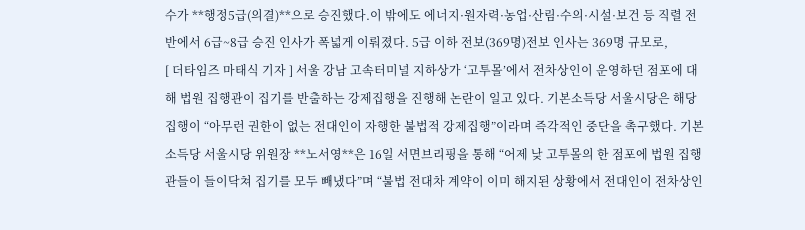수가 **행정5급(의결)**으로 승진했다.이 밖에도 에너지·원자력·농업·산림·수의·시설·보건 등 직렬 전반에서 6급~8급 승진 인사가 폭넓게 이뤄졌다. 5급 이하 전보(369명)전보 인사는 369명 규모로,
[ 더타임즈 마태식 기자 ] 서울 강남 고속터미널 지하상가 ‘고투몰’에서 전차상인이 운영하던 점포에 대해 법원 집행관이 집기를 반출하는 강제집행을 진행해 논란이 일고 있다. 기본소득당 서울시당은 해당 집행이 “아무런 권한이 없는 전대인이 자행한 불법적 강제집행”이라며 즉각적인 중단을 촉구했다. 기본소득당 서울시당 위원장 **노서영**은 16일 서면브리핑을 통해 “어제 낮 고투몰의 한 점포에 법원 집행관들이 들이닥쳐 집기를 모두 빼냈다”며 “불법 전대차 계약이 이미 해지된 상황에서 전대인이 전차상인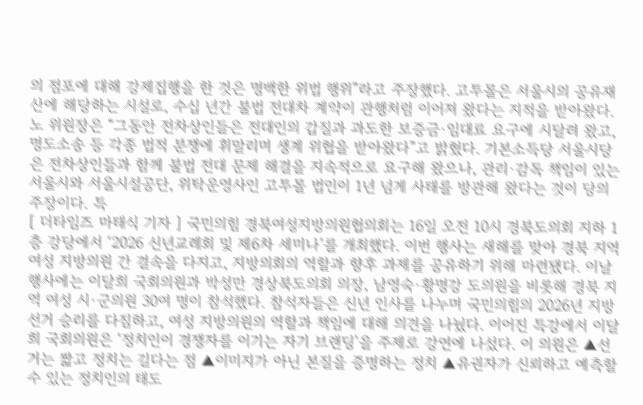의 점포에 대해 강제집행을 한 것은 명백한 위법 행위”라고 주장했다. 고투몰은 서울시의 공유재산에 해당하는 시설로, 수십 년간 불법 전대차 계약이 관행처럼 이어져 왔다는 지적을 받아왔다. 노 위원장은 “그동안 전차상인들은 전대인의 갑질과 과도한 보증금·임대료 요구에 시달려 왔고, 명도소송 등 각종 법적 분쟁에 휘말리며 생계 위협을 받아왔다”고 밝혔다. 기본소득당 서울시당은 전차상인들과 함께 불법 전대 문제 해결을 지속적으로 요구해 왔으나, 관리·감독 책임이 있는 서울시와 서울시설공단, 위탁운영사인 고투몰 법인이 1년 넘게 사태를 방관해 왔다는 것이 당의 주장이다. 특
[ 더타임즈 마태식 기자 ] 국민의힘 경북여성지방의원협의회는 16일 오전 10시 경북도의회 지하 1층 강당에서 ‘2026 신년교례회 및 제6차 세미나’를 개최했다. 이번 행사는 새해를 맞아 경북 지역 여성 지방의원 간 결속을 다지고, 지방의회의 역할과 향후 과제를 공유하기 위해 마련됐다. 이날 행사에는 이달희 국회의원과 박성만 경상북도의회 의장, 남영숙·황명강 도의원을 비롯해 경북 지역 여성 시·군의원 30여 명이 참석했다. 참석자들은 신년 인사를 나누며 국민의힘의 2026년 지방선거 승리를 다짐하고, 여성 지방의원의 역할과 책임에 대해 의견을 나눴다. 이어진 특강에서 이달희 국회의원은 ‘정치인이 경쟁자를 이기는 자기 브랜딩’을 주제로 강연에 나섰다. 이 의원은 ▲선거는 짧고 정치는 길다는 점 ▲이미지가 아닌 본질을 증명하는 정치 ▲유권자가 신뢰하고 예측할 수 있는 정치인의 태도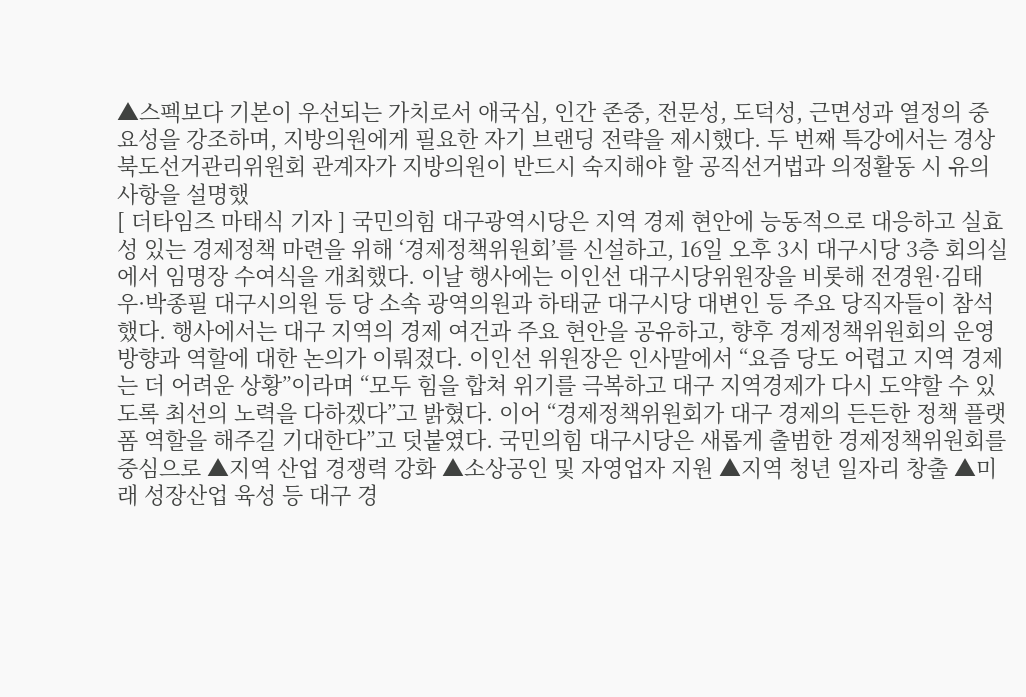▲스펙보다 기본이 우선되는 가치로서 애국심, 인간 존중, 전문성, 도덕성, 근면성과 열정의 중요성을 강조하며, 지방의원에게 필요한 자기 브랜딩 전략을 제시했다. 두 번째 특강에서는 경상북도선거관리위원회 관계자가 지방의원이 반드시 숙지해야 할 공직선거법과 의정활동 시 유의사항을 설명했
[ 더타임즈 마태식 기자 ] 국민의힘 대구광역시당은 지역 경제 현안에 능동적으로 대응하고 실효성 있는 경제정책 마련을 위해 ‘경제정책위원회’를 신설하고, 16일 오후 3시 대구시당 3층 회의실에서 임명장 수여식을 개최했다. 이날 행사에는 이인선 대구시당위원장을 비롯해 전경원·김태우·박종필 대구시의원 등 당 소속 광역의원과 하태균 대구시당 대변인 등 주요 당직자들이 참석했다. 행사에서는 대구 지역의 경제 여건과 주요 현안을 공유하고, 향후 경제정책위원회의 운영 방향과 역할에 대한 논의가 이뤄졌다. 이인선 위원장은 인사말에서 “요즘 당도 어렵고 지역 경제는 더 어려운 상황”이라며 “모두 힘을 합쳐 위기를 극복하고 대구 지역경제가 다시 도약할 수 있도록 최선의 노력을 다하겠다”고 밝혔다. 이어 “경제정책위원회가 대구 경제의 든든한 정책 플랫폼 역할을 해주길 기대한다”고 덧붙였다. 국민의힘 대구시당은 새롭게 출범한 경제정책위원회를 중심으로 ▲지역 산업 경쟁력 강화 ▲소상공인 및 자영업자 지원 ▲지역 청년 일자리 창출 ▲미래 성장산업 육성 등 대구 경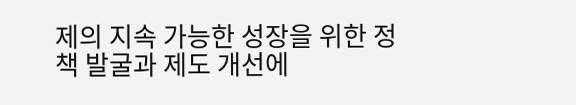제의 지속 가능한 성장을 위한 정책 발굴과 제도 개선에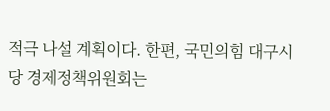적극 나설 계획이다. 한편, 국민의힘 대구시당 경제정책위원회는